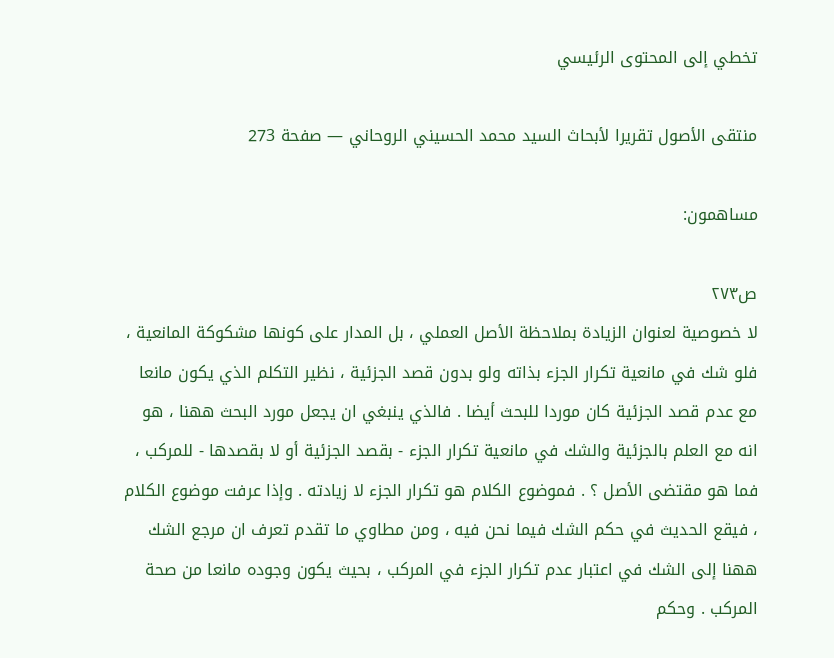تخطي إلى المحتوى الرئيسي

منتقى الأصول تقريرا لأبحاث السيد محمد الحسيني الروحاني — صفحة 273

مساهمون:

ص٢٧٣
لا خصوصية لعنوان الزيادة بملاحظة الأصل العملي ، بل المدار على كونها مشكوكة المانعية ، فلو شك في مانعية تكرار الجزء بذاته ولو بدون قصد الجزئية ، نظير التكلم الذي يكون مانعا مع عدم قصد الجزئية كان موردا للبحث أيضا . فالذي ينبغي ان يجعل مورد البحث ههنا ، هو انه مع العلم بالجزئية والشك في مانعية تكرار الجزء - بقصد الجزئية أو لا بقصدها - للمركب ، فما هو مقتضى الأصل ؟ . فموضوع الكلام هو تكرار الجزء لا زيادته . وإذا عرفت موضوع الكلام ، فيقع الحديث في حكم الشك فيما نحن فيه ، ومن مطاوي ما تقدم تعرف ان مرجع الشك ههنا إلى الشك في اعتبار عدم تكرار الجزء في المركب ، بحيث يكون وجوده مانعا من صحة المركب . وحكم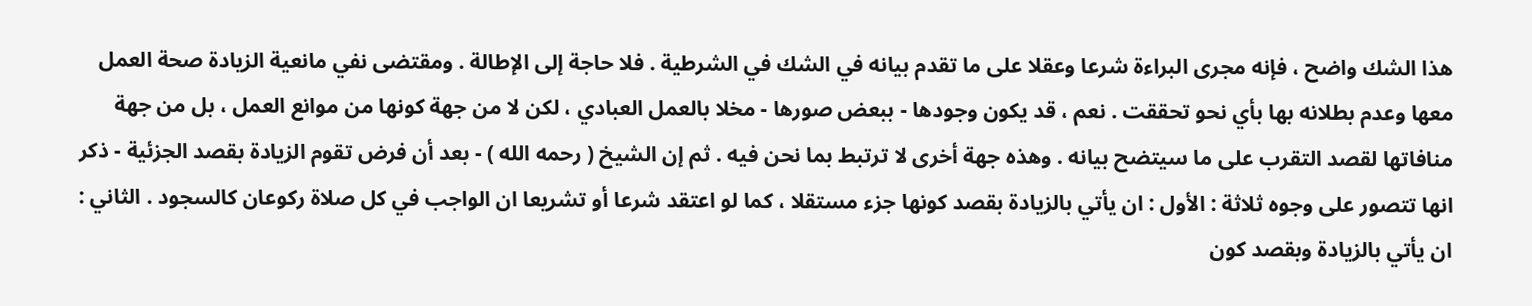هذا الشك واضح ، فإنه مجرى البراءة شرعا وعقلا على ما تقدم بيانه في الشك في الشرطية . فلا حاجة إلى الإطالة . ومقتضى نفي مانعية الزيادة صحة العمل معها وعدم بطلانه بها بأي نحو تحققت . نعم ، قد يكون وجودها - ببعض صورها - مخلا بالعمل العبادي ، لكن لا من جهة كونها من موانع العمل ، بل من جهة منافاتها لقصد التقرب على ما سيتضح بيانه . وهذه جهة أخرى لا ترتبط بما نحن فيه . ثم إن الشيخ ( رحمه الله ) - بعد أن فرض تقوم الزيادة بقصد الجزئية - ذكر انها تتصور على وجوه ثلاثة : الأول : ان يأتي بالزيادة بقصد كونها جزء مستقلا ، كما لو اعتقد شرعا أو تشريعا ان الواجب في كل صلاة ركوعان كالسجود . الثاني : ان يأتي بالزيادة وبقصد كون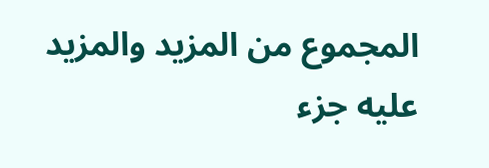المجموع من المزيد والمزيد عليه جزء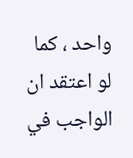واحد ، كما لو اعتقد ان الواجب في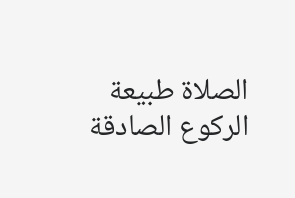الصلاة طبيعة الركوع الصادقة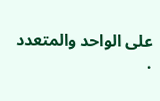على الواحد والمتعدد .